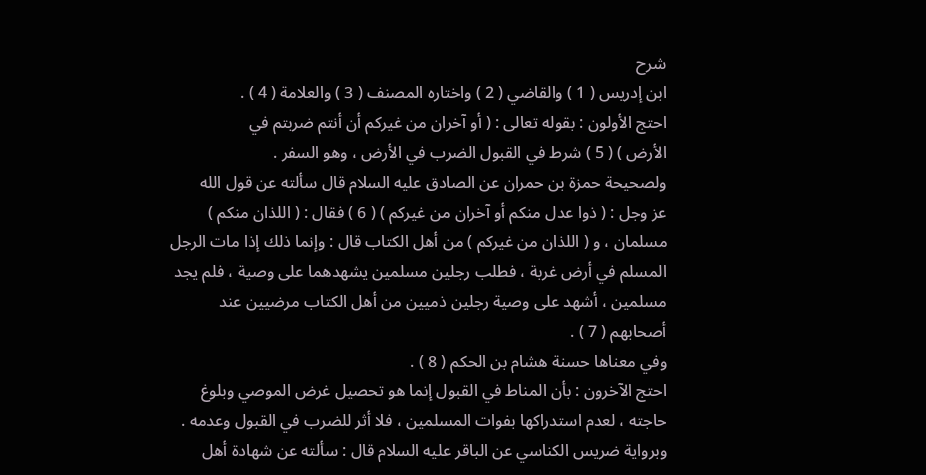شرح
ابن إدريس ( 1 ) والقاضي ( 2 ) واختاره المصنف ( 3 ) والعلامة ( 4 ) .
احتج الأولون : بقوله تعالى : ( أو آخران من غيركم أن أنتم ضربتم في
الأرض ) ( 5 ) شرط في القبول الضرب في الأرض ، وهو السفر .
ولصحيحة حمزة بن حمران عن الصادق عليه السلام قال سألته عن قول الله
عز وجل : ( ذوا عدل منكم أو آخران من غيركم ) ( 6 ) فقال : ( اللذان منكم )
مسلمان ، و ( اللذان من غيركم ) من أهل الكتاب قال : وإنما ذلك إذا مات الرجل
المسلم في أرض غربة ، فطلب رجلين مسلمين يشهدهما على وصية ، فلم يجد
مسلمين ، أشهد على وصية رجلين ذميين من أهل الكتاب مرضيين عند
أصحابهم ( 7 ) .
وفي معناها حسنة هشام بن الحكم ( 8 ) .
احتج الآخرون : بأن المناط في القبول إنما هو تحصيل غرض الموصي وبلوغ
حاجته ، لعدم استدراكها بفوات المسلمين ، فلا أثر للضرب في القبول وعدمه .
وبرواية ضريس الكناسي عن الباقر عليه السلام قال : سألته عن شهادة أهل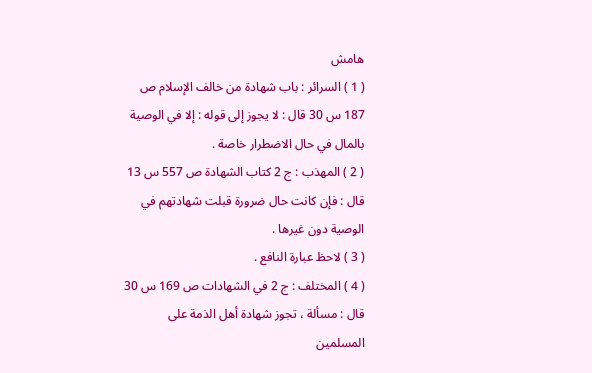هامش
( 1 ) السرائر : باب شهادة من خالف الإسلام ص 187 س 30 قال : لا يجوز إلى قوله : إلا في الوصية
بالمال في حال الاضطرار خاصة .
( 2 ) المهذب : ج 2 كتاب الشهادة ص 557 س 13 قال : فإن كانت حال ضرورة قبلت شهادتهم في
الوصية دون غيرها .
( 3 ) لاحظ عبارة النافع .
( 4 ) المختلف : ج 2 في الشهادات ص 169 س 30 قال : مسألة ، تجوز شهادة أهل الذمة على المسلمين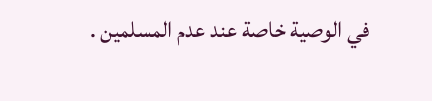في الوصية خاصة عند عدم المسلمين .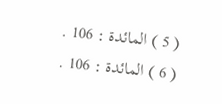( 5 ) المائدة : 106 .
( 6 ) المائدة : 106 .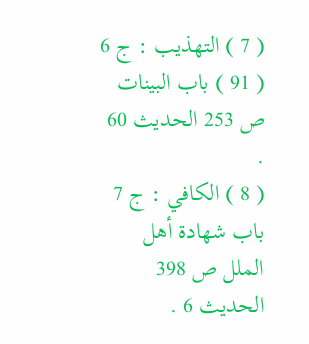( 7 ) التهذيب : ج 6 ( 91 ) باب البينات ص 253 الحديث 60 .
( 8 ) الكافي : ج 7 باب شهادة أهل الملل ص 398 الحديث 6 .